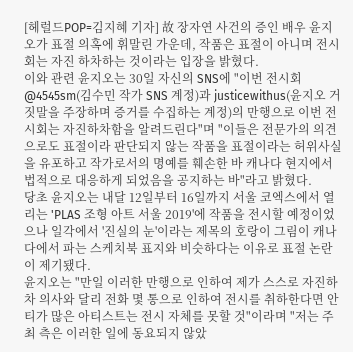[헤럴드POP=김지혜 기자] 故 장자연 사건의 증인 배우 윤지오가 표절 의혹에 휘말린 가운데, 작품은 표절이 아니며 전시회는 자진 하차하는 것이라는 입장을 밝혔다.
이와 관련 윤지오는 30일 자신의 SNS에 "이번 전시회 @4545sm(김수민 작가 SNS 계정)과 justicewithus(윤지오 거짓말을 주장하며 증거를 수집하는 계정)의 만행으로 이번 전시회는 자진하차함을 알려드린다"며 "이들은 전문가의 의견으로도 표절이라 판단되지 않는 작품을 표절이라는 허위사실을 유포하고 작가로서의 명예를 훼손한 바 캐나다 현지에서 법적으로 대응하게 되었음을 공지하는 바"라고 밝혔다.
당초 윤지오는 내달 12일부터 16일까지 서울 코엑스에서 열리는 'PLAS 조형 아트 서울 2019'에 작품을 전시할 예정이었으나 일각에서 '진실의 눈'이라는 제목의 호랑이 그림이 캐나다에서 파는 스케치북 표지와 비슷하다는 이유로 표절 논란이 제기됐다.
윤지오는 "만일 이러한 만행으로 인하여 제가 스스로 자진하차 의사와 달리 전화 몇 통으로 인하여 전시를 취하한다면 안티가 많은 아티스트는 전시 자체를 못할 것"이라며 "저는 주최 측은 이러한 일에 동요되지 않았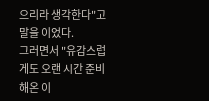으리라 생각한다"고 말을 이었다.
그러면서 "유감스럽게도 오랜 시간 준비해온 이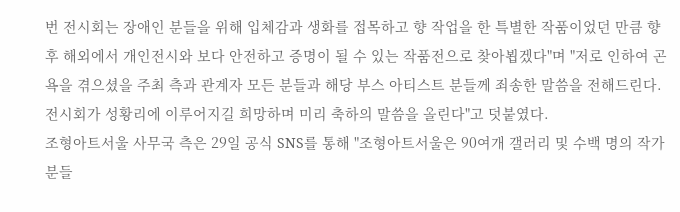번 전시회는 장애인 분들을 위해 입체감과 생화를 접목하고 향 작업을 한 특별한 작품이었던 만큼 향후 해외에서 개인전시와 보다 안전하고 증명이 될 수 있는 작품전으로 찾아뵙겠다"며 "저로 인하여 곤욕을 겪으셨을 주최 측과 관계자 모든 분들과 해당 부스 아티스트 분들께 죄송한 말씀을 전해드린다. 전시회가 성황리에 이루어지길 희망하며 미리 축하의 말씀을 올린다"고 덧붙였다.
조형아트서울 사무국 측은 29일 공식 SNS를 통해 "조형아트서울은 90여개 갤러리 및 수백 명의 작가분들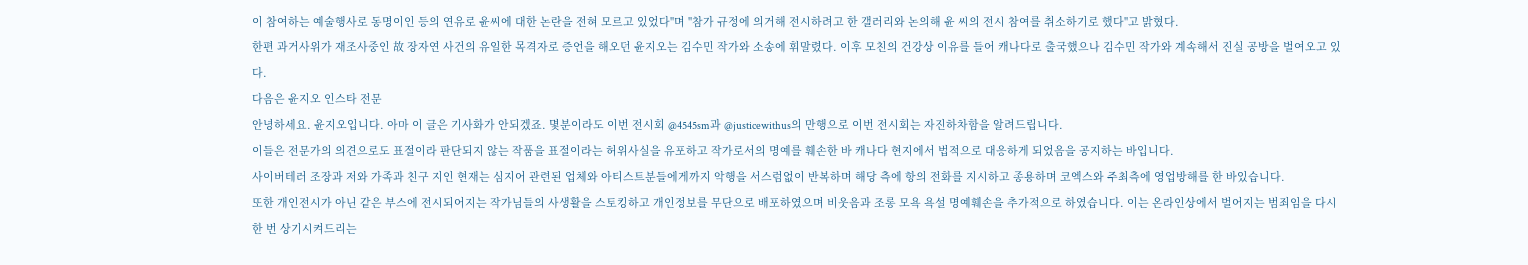이 참여하는 예술행사로 동명이인 등의 연유로 윤씨에 대한 논란을 전혀 모르고 있었다"며 "참가 규정에 의거해 전시하려고 한 갤러리와 논의해 윤 씨의 전시 참여를 취소하기로 했다"고 밝혔다.
한편 과거사위가 재조사중인 故 장자연 사건의 유일한 목격자로 증언을 해오던 윤지오는 김수민 작가와 소송에 휘말렸다. 이후 모친의 건강상 이유를 들어 캐나다로 출국했으나 김수민 작가와 계속해서 진실 공방을 벌여오고 있다.
다음은 윤지오 인스타 전문
안녕하세요. 윤지오입니다. 아마 이 글은 기사화가 안되겠죠. 몇분이라도 이번 전시회 @4545sm과 @justicewithus의 만행으로 이번 전시회는 자진하차함을 알려드립니다.
이들은 전문가의 의견으로도 표절이라 판단되지 않는 작품을 표절이라는 허위사실을 유포하고 작가로서의 명예를 훼손한 바 캐나다 현지에서 법적으로 대응하게 되었음을 공지하는 바입니다.
사이버테러 조장과 저와 가족과 친구 지인 현재는 심지어 관련된 업체와 아티스트분들에게까지 악행을 서스럼없이 반복하며 해당 측에 항의 전화를 지시하고 종용하며 코엑스와 주최측에 영업방해를 한 바있습니다.
또한 개인전시가 아닌 같은 부스에 전시되어지는 작가님들의 사생활을 스토킹하고 개인정보를 무단으로 배포하였으며 비웃음과 조롱 모욕 욕설 명예훼손을 추가적으로 하였습니다. 이는 온라인상에서 벌어지는 범죄임을 다시 한 번 상기시켜드리는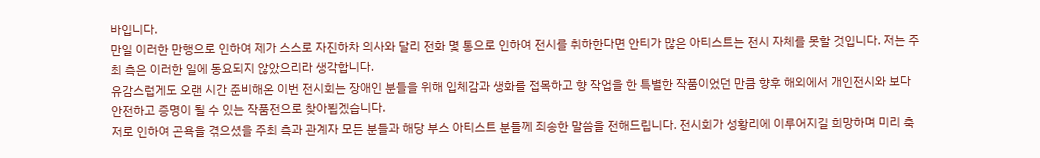바입니다.
만일 이러한 만행으로 인하여 제가 스스로 자진하차 의사와 달리 전화 몇 통으로 인하여 전시를 취하한다면 안티가 많은 아티스트는 전시 자체를 못할 것입니다. 저는 주최 측은 이러한 일에 동요되지 않았으리라 생각합니다.
유감스럽게도 오랜 시간 준비해온 이번 전시회는 장애인 분들을 위해 입체감과 생화를 접목하고 향 작업을 한 특별한 작품이었던 만큼 향후 해외에서 개인전시와 보다 안전하고 증명이 될 수 있는 작품전으로 찾아뵙겠습니다.
저로 인하여 곤욕을 겪으셨을 주최 측과 관계자 모든 분들과 해당 부스 아티스트 분들께 죄송한 말씀을 전해드립니다. 전시회가 성황리에 이루어지길 희망하며 미리 축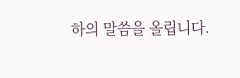하의 말씀을 올립니다.